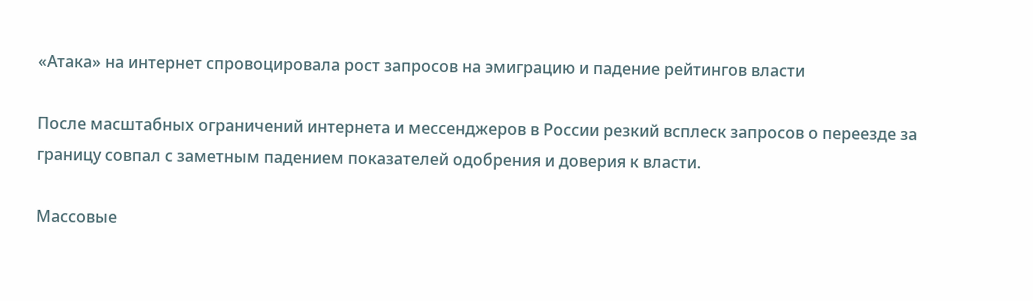«Атака» на интернет спровоцировала рост запросов на эмиграцию и падение рейтингов власти

После масштабных ограничений интернета и мессенджеров в России резкий всплеск запросов о переезде за границу совпал с заметным падением показателей одобрения и доверия к власти.

Массовые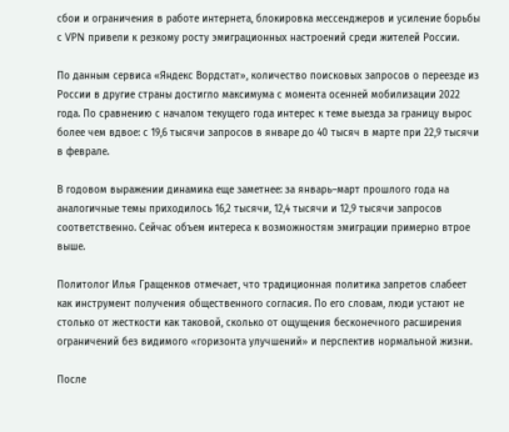сбои и ограничения в работе интернета, блокировка мессенджеров и усиление борьбы с VPN привели к резкому росту эмиграционных настроений среди жителей России.

По данным сервиса «Яндекс Вордстат», количество поисковых запросов о переезде из России в другие страны достигло максимума с момента осенней мобилизации 2022 года. По сравнению с началом текущего года интерес к теме выезда за границу вырос более чем вдвое: с 19,6 тысячи запросов в январе до 40 тысяч в марте при 22,9 тысячи в феврале.

В годовом выражении динамика еще заметнее: за январь–март прошлого года на аналогичные темы приходилось 16,2 тысячи, 12,4 тысячи и 12,9 тысячи запросов соответственно. Сейчас объем интереса к возможностям эмиграции примерно втрое выше.

Политолог Илья Гращенков отмечает, что традиционная политика запретов слабеет как инструмент получения общественного согласия. По его словам, люди устают не столько от жесткости как таковой, сколько от ощущения бесконечного расширения ограничений без видимого «горизонта улучшений» и перспектив нормальной жизни.

После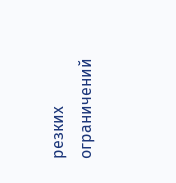резких ограничений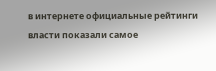в интернете официальные рейтинги власти показали самое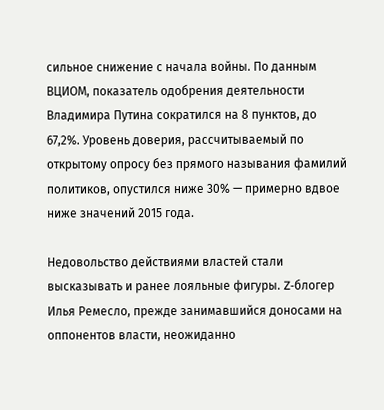сильное снижение с начала войны. По данным ВЦИОМ, показатель одобрения деятельности Владимира Путина сократился на 8 пунктов, до 67,2%. Уровень доверия, рассчитываемый по открытому опросу без прямого называния фамилий политиков, опустился ниже 30% — примерно вдвое ниже значений 2015 года.

Недовольство действиями властей стали высказывать и ранее лояльные фигуры. Z‑блогер Илья Ремесло, прежде занимавшийся доносами на оппонентов власти, неожиданно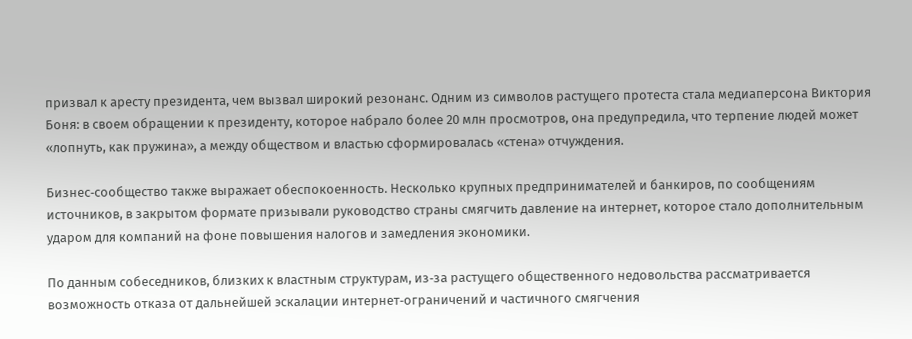призвал к аресту президента, чем вызвал широкий резонанс. Одним из символов растущего протеста стала медиаперсона Виктория Боня: в своем обращении к президенту, которое набрало более 20 млн просмотров, она предупредила, что терпение людей может «лопнуть, как пружина», а между обществом и властью сформировалась «стена» отчуждения.

Бизнес‑сообщество также выражает обеспокоенность. Несколько крупных предпринимателей и банкиров, по сообщениям источников, в закрытом формате призывали руководство страны смягчить давление на интернет, которое стало дополнительным ударом для компаний на фоне повышения налогов и замедления экономики.

По данным собеседников, близких к властным структурам, из‑за растущего общественного недовольства рассматривается возможность отказа от дальнейшей эскалации интернет‑ограничений и частичного смягчения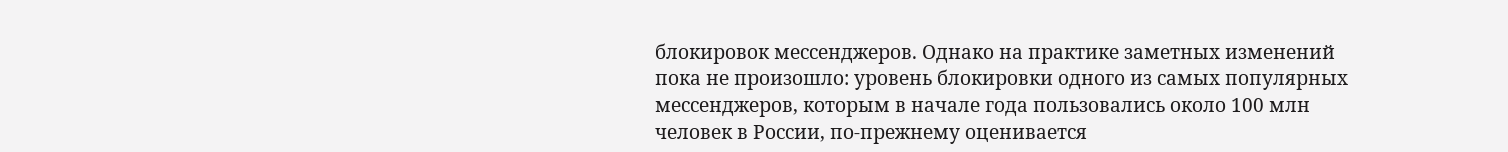блокировок мессенджеров. Однако на практике заметных изменений пока не произошло: уровень блокировки одного из самых популярных мессенджеров, которым в начале года пользовались около 100 млн человек в России, по‑прежнему оценивается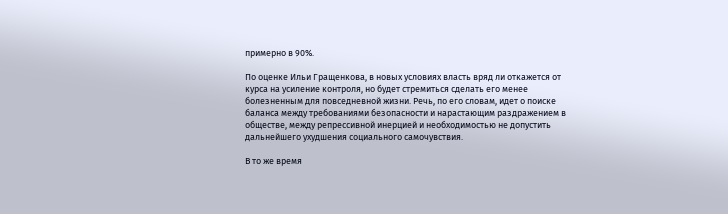примерно в 90%.

По оценке Ильи Гращенкова, в новых условиях власть вряд ли откажется от курса на усиление контроля, но будет стремиться сделать его менее болезненным для повседневной жизни. Речь, по его словам, идет о поиске баланса между требованиями безопасности и нарастающим раздражением в обществе, между репрессивной инерцией и необходимостью не допустить дальнейшего ухудшения социального самочувствия.

В то же время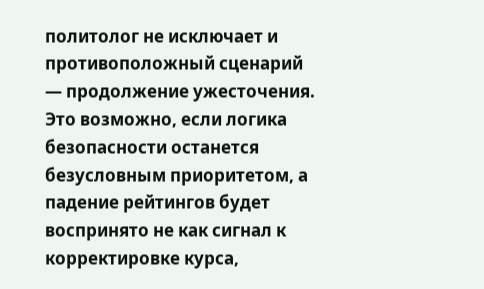политолог не исключает и противоположный сценарий — продолжение ужесточения. Это возможно, если логика безопасности останется безусловным приоритетом, а падение рейтингов будет воспринято не как сигнал к корректировке курса,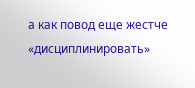а как повод еще жестче «дисциплинировать»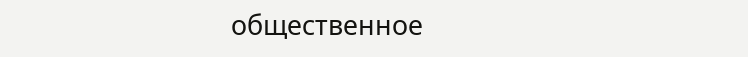общественное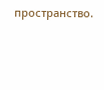пространство.